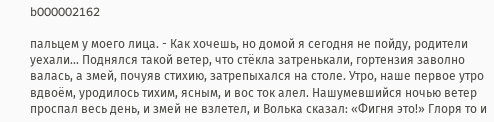b000002162

пальцем у моего лица. - Как хочешь, но домой я сегодня не пойду, родители уехали... Поднялся такой ветер, что стёкла затренькали, гортензия заволно валась, а змей, почуяв стихию, затрепыхался на столе. Утро, наше первое утро вдвоём, уродилось тихим, ясным, и вос ток алел. Нашумевшийся ночью ветер проспал весь день, и змей не взлетел, и Волька сказал: «Фигня это!» Глоря то и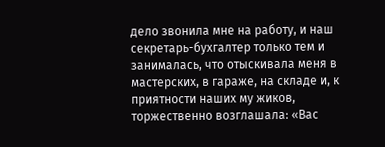дело звонила мне на работу, и наш секретарь-бухгалтер только тем и занималась, что отыскивала меня в мастерских, в гараже, на складе и, к приятности наших му жиков, торжественно возглашала: «Вас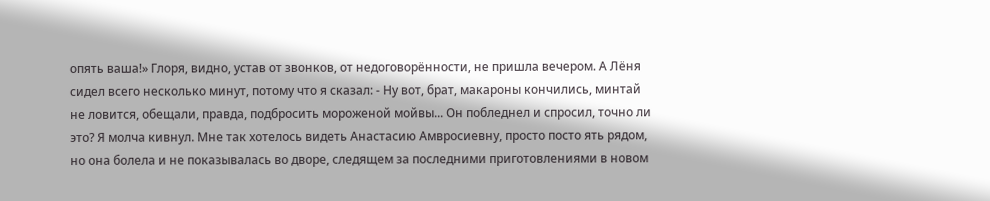опять ваша!» Глоря, видно, устав от звонков, от недоговорённости, не пришла вечером. А Лёня сидел всего несколько минут, потому что я сказал: - Ну вот, брат, макароны кончились, минтай не ловится, обещали, правда, подбросить мороженой мойвы... Он побледнел и спросил, точно ли это? Я молча кивнул. Мне так хотелось видеть Анастасию Амвросиевну, просто посто ять рядом, но она болела и не показывалась во дворе, следящем за последними приготовлениями в новом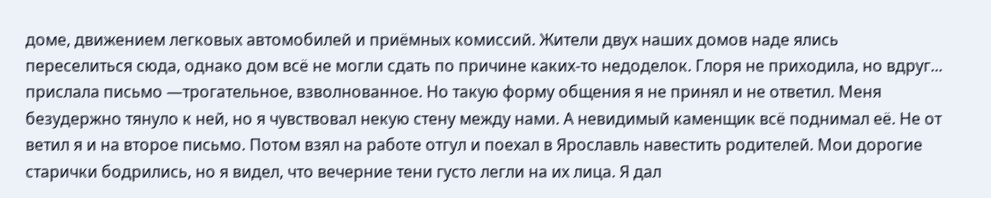доме, движением легковых автомобилей и приёмных комиссий. Жители двух наших домов наде ялись переселиться сюда, однако дом всё не могли сдать по причине каких-то недоделок. Глоря не приходила, но вдруг... прислала письмо —трогательное, взволнованное. Но такую форму общения я не принял и не ответил. Меня безудержно тянуло к ней, но я чувствовал некую стену между нами. А невидимый каменщик всё поднимал её. Не от ветил я и на второе письмо. Потом взял на работе отгул и поехал в Ярославль навестить родителей. Мои дорогие старички бодрились, но я видел, что вечерние тени густо легли на их лица. Я дал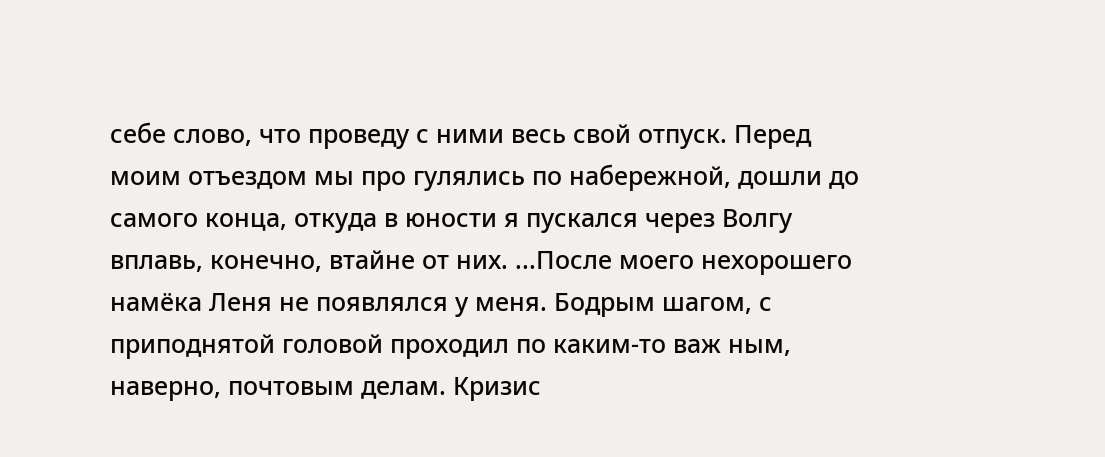себе слово, что проведу с ними весь свой отпуск. Перед моим отъездом мы про гулялись по набережной, дошли до самого конца, откуда в юности я пускался через Волгу вплавь, конечно, втайне от них. ...После моего нехорошего намёка Леня не появлялся у меня. Бодрым шагом, с приподнятой головой проходил по каким-то важ ным, наверно, почтовым делам. Кризис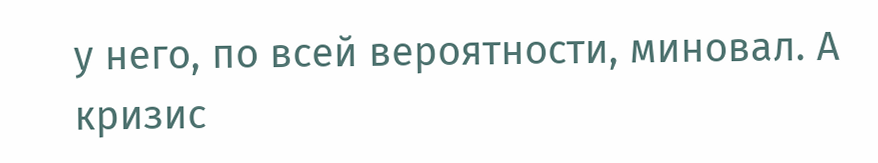у него, по всей вероятности, миновал. А кризис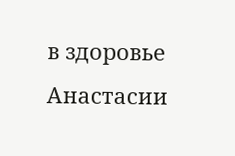в здоровье Анастасии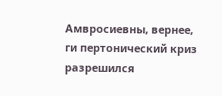Амвросиевны, вернее, ги пертонический криз разрешился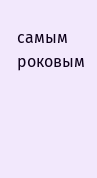самым роковым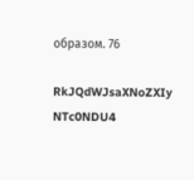образом. 76

RkJQdWJsaXNoZXIy NTc0NDU4